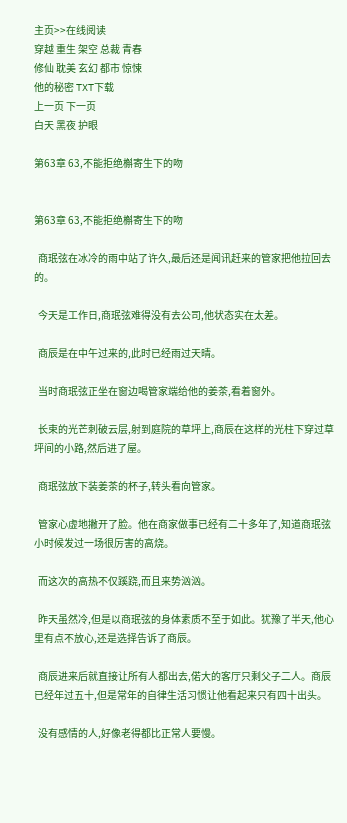主页>>在线阅读
穿越 重生 架空 总裁 青春
修仙 耽美 玄幻 都市 惊悚
他的秘密 TXT下载
上一页 下一页
白天 黑夜 护眼

第63章 63,不能拒绝槲寄生下的吻


第63章 63,不能拒绝槲寄生下的吻

  商珉弦在冰冷的雨中站了许久,最后还是闻讯赶来的管家把他拉回去的。

  今天是工作日,商珉弦难得没有去公司,他状态实在太差。

  商辰是在中午过来的,此时已经雨过天晴。

  当时商珉弦正坐在窗边喝管家端给他的姜茶,看着窗外。

  长束的光芒刺破云层,射到庭院的草坪上,商辰在这样的光柱下穿过草坪间的小路,然后进了屋。

  商珉弦放下装姜茶的杯子,转头看向管家。

  管家心虚地撇开了脸。他在商家做事已经有二十多年了,知道商珉弦小时候发过一场很厉害的高烧。

  而这次的高热不仅蹊跷,而且来势汹汹。

  昨天虽然冷,但是以商珉弦的身体素质不至于如此。犹豫了半天,他心里有点不放心,还是选择告诉了商辰。

  商辰进来后就直接让所有人都出去,偌大的客厅只剩父子二人。商辰已经年过五十,但是常年的自律生活习惯让他看起来只有四十出头。

  没有感情的人,好像老得都比正常人要慢。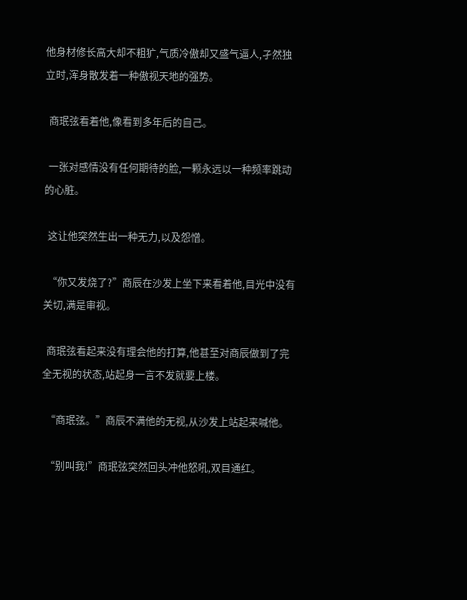他身材修长高大却不粗犷,气质冷傲却又盛气逼人,孑然独立时,浑身散发着一种傲视天地的强势。

  商珉弦看着他,像看到多年后的自己。

  一张对感情没有任何期待的脸,一颗永远以一种频率跳动的心脏。

  这让他突然生出一种无力,以及怨憎。

  “你又发烧了?”商辰在沙发上坐下来看着他,目光中没有关切,满是审视。

  商珉弦看起来没有理会他的打算,他甚至对商辰做到了完全无视的状态,站起身一言不发就要上楼。

  “商珉弦。”商辰不满他的无视,从沙发上站起来喊他。

  “别叫我!”商珉弦突然回头冲他怒吼,双目通红。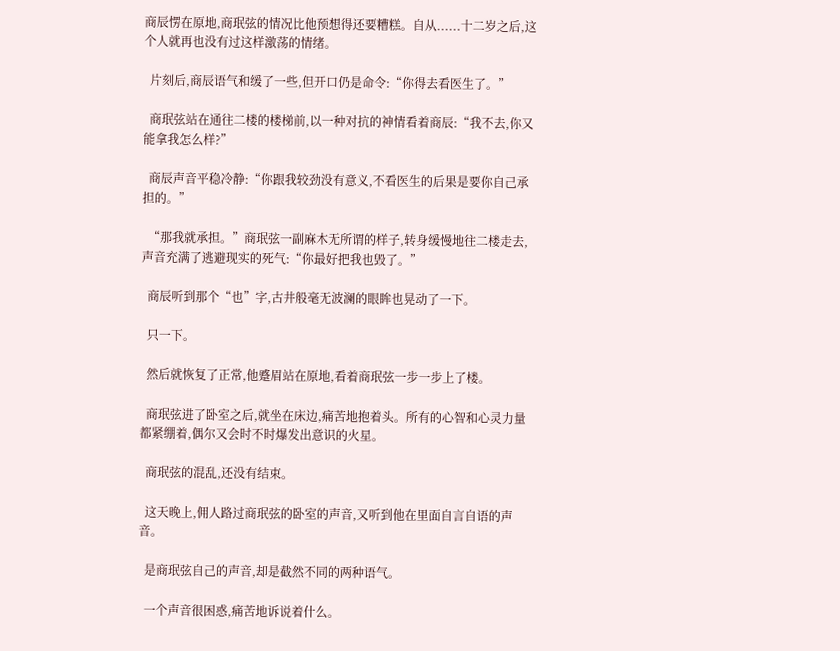商辰愣在原地,商珉弦的情况比他预想得还要糟糕。自从......十二岁之后,这个人就再也没有过这样激荡的情绪。

  片刻后,商辰语气和缓了一些,但开口仍是命令:“你得去看医生了。”

  商珉弦站在通往二楼的楼梯前,以一种对抗的神情看着商辰:“我不去,你又能拿我怎么样?”

  商辰声音平稳冷静:“你跟我较劲没有意义,不看医生的后果是要你自己承担的。”

  “那我就承担。”商珉弦一副麻木无所谓的样子,转身缓慢地往二楼走去,声音充满了逃避现实的死气:“你最好把我也毁了。”

  商辰听到那个“也”字,古井般毫无波澜的眼眸也晃动了一下。

  只一下。

  然后就恢复了正常,他蹙眉站在原地,看着商珉弦一步一步上了楼。

  商珉弦进了卧室之后,就坐在床边,痛苦地抱着头。所有的心智和心灵力量都紧绷着,偶尔又会时不时爆发出意识的火星。

  商珉弦的混乱,还没有结束。

  这天晚上,佣人路过商珉弦的卧室的声音,又听到他在里面自言自语的声音。

  是商珉弦自己的声音,却是截然不同的两种语气。

  一个声音很困惑,痛苦地诉说着什么。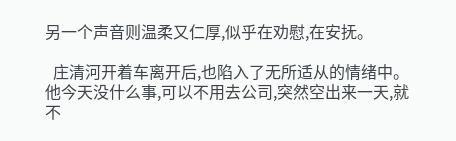另一个声音则温柔又仁厚,似乎在劝慰,在安抚。

  庄清河开着车离开后,也陷入了无所适从的情绪中。他今天没什么事,可以不用去公司,突然空出来一天,就不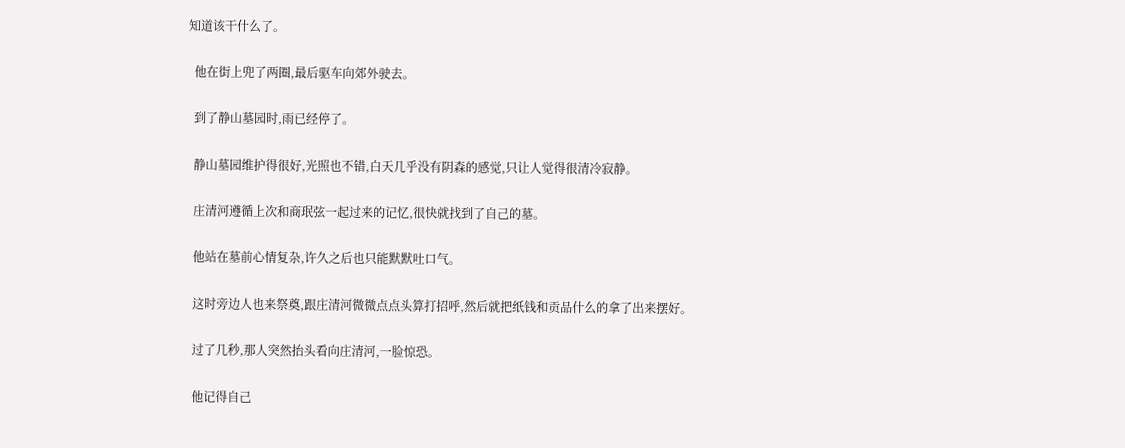知道该干什么了。

  他在街上兜了两圈,最后驱车向郊外驶去。

  到了静山墓园时,雨已经停了。

  静山墓园维护得很好,光照也不错,白天几乎没有阴森的感觉,只让人觉得很清冷寂静。

  庄清河遵循上次和商珉弦一起过来的记忆,很快就找到了自己的墓。

  他站在墓前心情复杂,许久之后也只能默默吐口气。

  这时旁边人也来祭奠,跟庄清河微微点点头算打招呼,然后就把纸钱和贡品什么的拿了出来摆好。

  过了几秒,那人突然抬头看向庄清河,一脸惊恐。

  他记得自己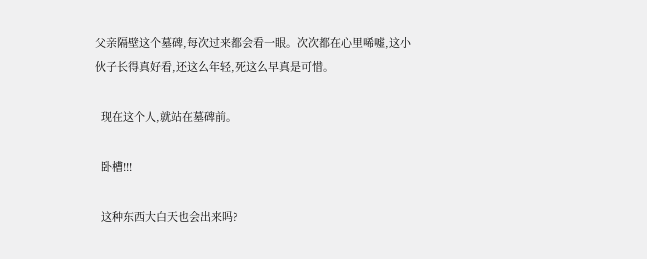父亲隔壁这个墓碑,每次过来都会看一眼。次次都在心里唏嘘,这小伙子长得真好看,还这么年轻,死这么早真是可惜。

  现在这个人,就站在墓碑前。

  卧槽!!!

  这种东西大白天也会出来吗?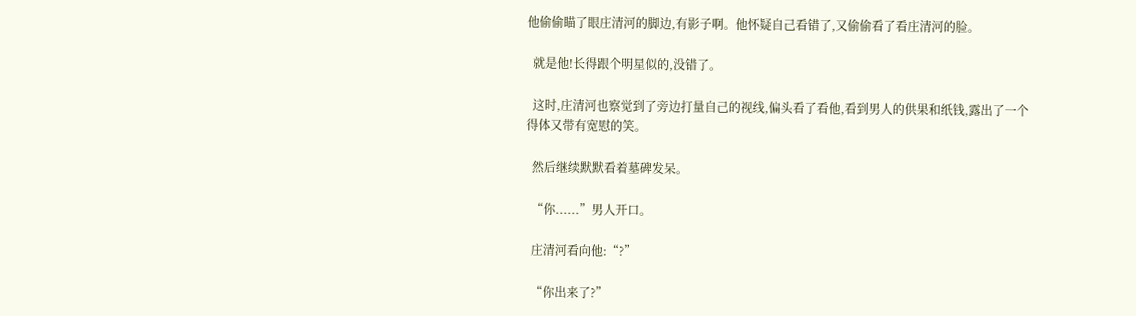他偷偷瞄了眼庄清河的脚边,有影子啊。他怀疑自己看错了,又偷偷看了看庄清河的脸。

  就是他!长得跟个明星似的,没错了。

  这时,庄清河也察觉到了旁边打量自己的视线,偏头看了看他,看到男人的供果和纸钱,露出了一个得体又带有宽慰的笑。

  然后继续默默看着墓碑发呆。

  “你......”男人开口。

  庄清河看向他:“?”

  “你出来了?”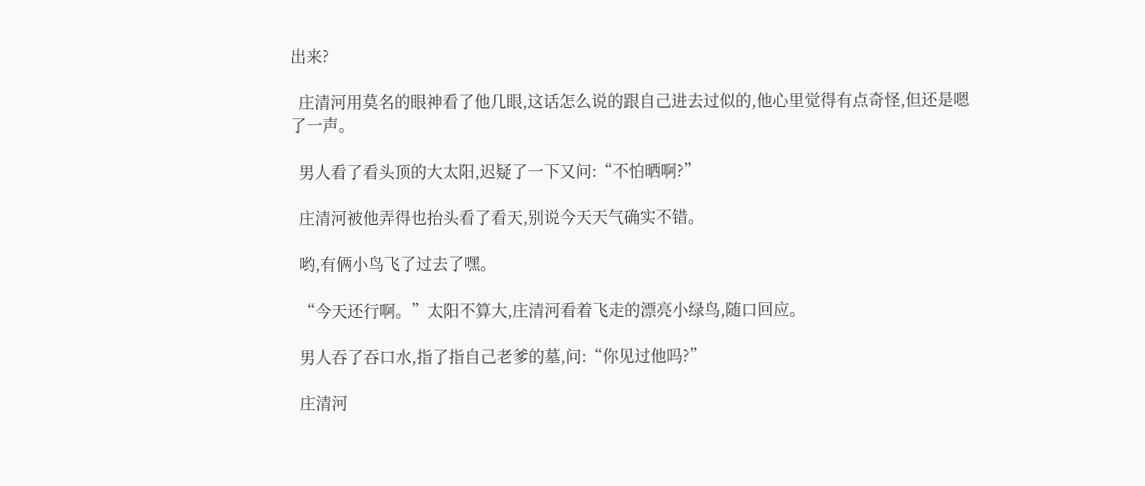出来?

  庄清河用莫名的眼神看了他几眼,这话怎么说的跟自己进去过似的,他心里觉得有点奇怪,但还是嗯了一声。

  男人看了看头顶的大太阳,迟疑了一下又问:“不怕晒啊?”

  庄清河被他弄得也抬头看了看天,别说今天天气确实不错。

  哟,有俩小鸟飞了过去了嘿。

  “今天还行啊。”太阳不算大,庄清河看着飞走的漂亮小绿鸟,随口回应。

  男人吞了吞口水,指了指自己老爹的墓,问:“你见过他吗?”

  庄清河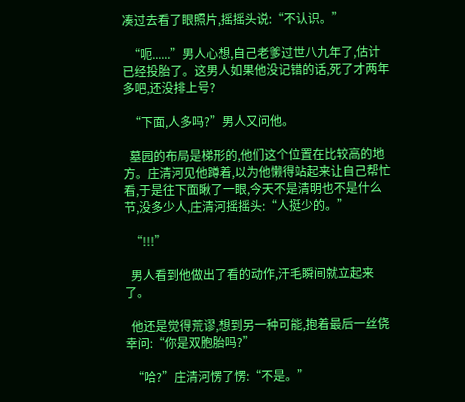凑过去看了眼照片,摇摇头说:“不认识。”

  “呃......”男人心想,自己老爹过世八九年了,估计已经投胎了。这男人如果他没记错的话,死了才两年多吧,还没排上号?

  “下面,人多吗?”男人又问他。

  墓园的布局是梯形的,他们这个位置在比较高的地方。庄清河见他蹲着,以为他懒得站起来让自己帮忙看,于是往下面瞅了一眼,今天不是清明也不是什么节,没多少人,庄清河摇摇头:“人挺少的。”

  “!!!”

  男人看到他做出了看的动作,汗毛瞬间就立起来了。

  他还是觉得荒谬,想到另一种可能,抱着最后一丝侥幸问:“你是双胞胎吗?”

  “哈?”庄清河愣了愣:“不是。”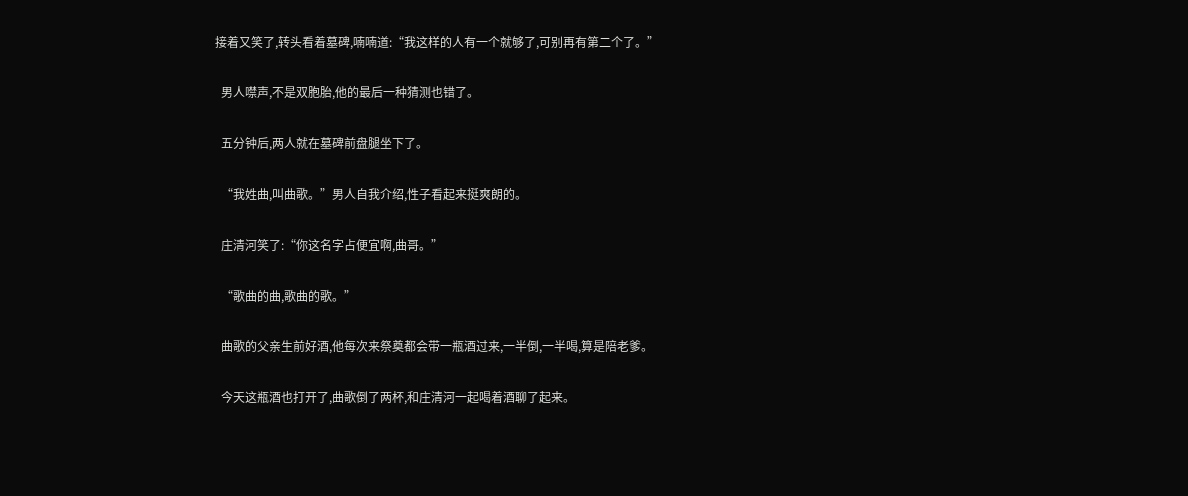接着又笑了,转头看着墓碑,喃喃道:“我这样的人有一个就够了,可别再有第二个了。”

  男人噤声,不是双胞胎,他的最后一种猜测也错了。

  五分钟后,两人就在墓碑前盘腿坐下了。

  “我姓曲,叫曲歌。”男人自我介绍,性子看起来挺爽朗的。

  庄清河笑了:“你这名字占便宜啊,曲哥。”

  “歌曲的曲,歌曲的歌。”

  曲歌的父亲生前好酒,他每次来祭奠都会带一瓶酒过来,一半倒,一半喝,算是陪老爹。

  今天这瓶酒也打开了,曲歌倒了两杯,和庄清河一起喝着酒聊了起来。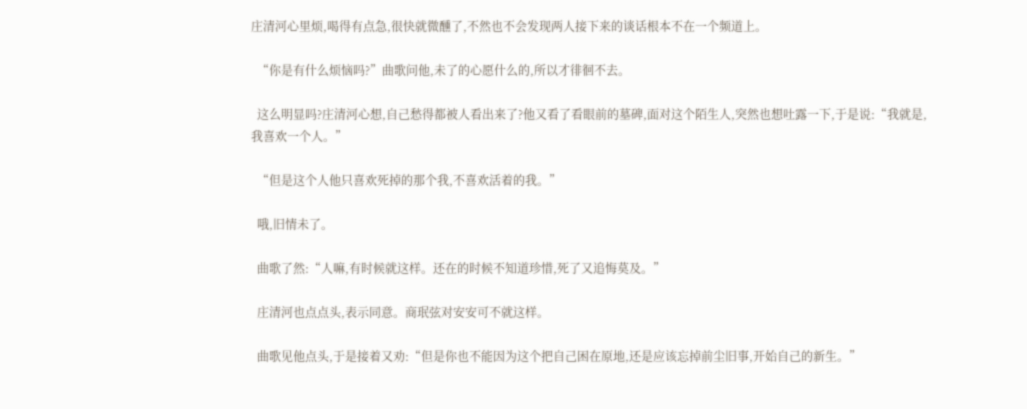庄清河心里烦,喝得有点急,很快就微醺了,不然也不会发现两人接下来的谈话根本不在一个频道上。

  “你是有什么烦恼吗?”曲歌问他,未了的心愿什么的,所以才徘徊不去。

  这么明显吗?庄清河心想,自己愁得都被人看出来了?他又看了看眼前的墓碑,面对这个陌生人,突然也想吐露一下,于是说:“我就是,我喜欢一个人。”

  “但是这个人他只喜欢死掉的那个我,不喜欢活着的我。”

  哦,旧情未了。

  曲歌了然:“人嘛,有时候就这样。还在的时候不知道珍惜,死了又追悔莫及。”

  庄清河也点点头,表示同意。商珉弦对安安可不就这样。

  曲歌见他点头,于是接着又劝:“但是你也不能因为这个把自己困在原地,还是应该忘掉前尘旧事,开始自己的新生。”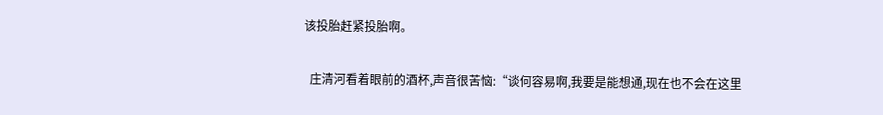该投胎赶紧投胎啊。

  庄清河看着眼前的酒杯,声音很苦恼:“谈何容易啊,我要是能想通,现在也不会在这里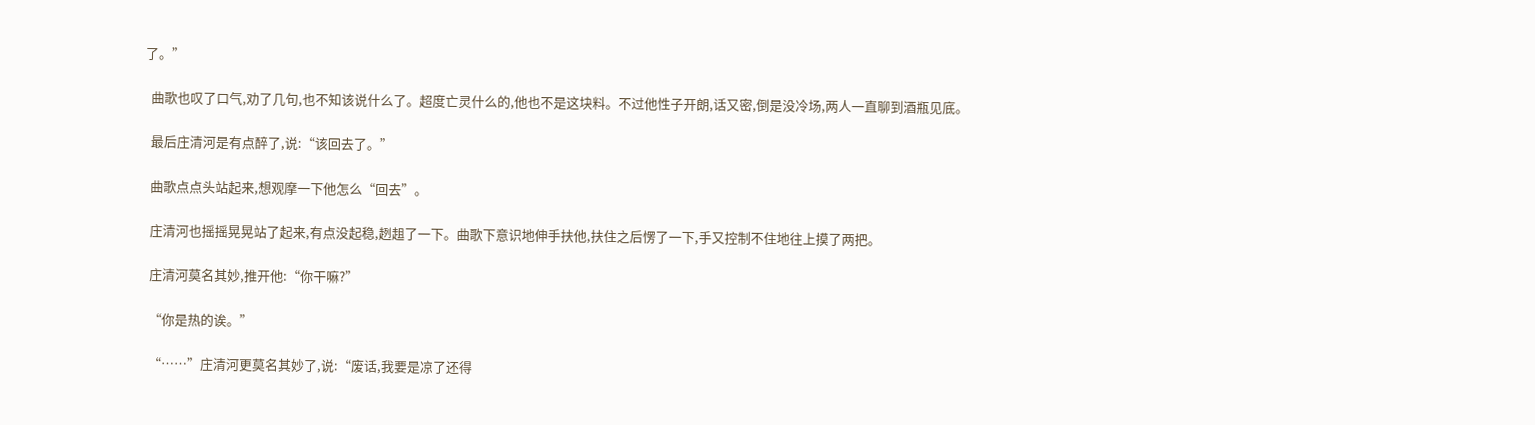了。”

  曲歌也叹了口气,劝了几句,也不知该说什么了。超度亡灵什么的,他也不是这块料。不过他性子开朗,话又密,倒是没冷场,两人一直聊到酒瓶见底。

  最后庄清河是有点醉了,说:“该回去了。”

  曲歌点点头站起来,想观摩一下他怎么“回去”。

  庄清河也摇摇晃晃站了起来,有点没起稳,趔趄了一下。曲歌下意识地伸手扶他,扶住之后愣了一下,手又控制不住地往上摸了两把。

  庄清河莫名其妙,推开他:“你干嘛?”

  “你是热的诶。”

  “……”庄清河更莫名其妙了,说:“废话,我要是凉了还得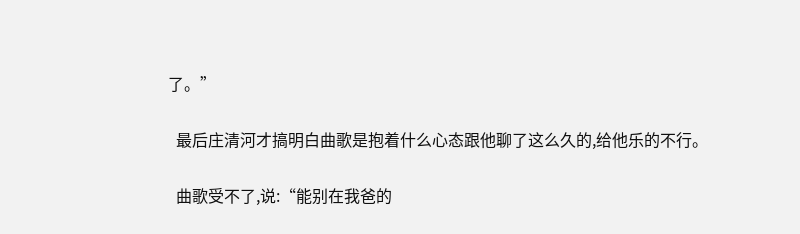了。”

  最后庄清河才搞明白曲歌是抱着什么心态跟他聊了这么久的,给他乐的不行。

  曲歌受不了,说:“能别在我爸的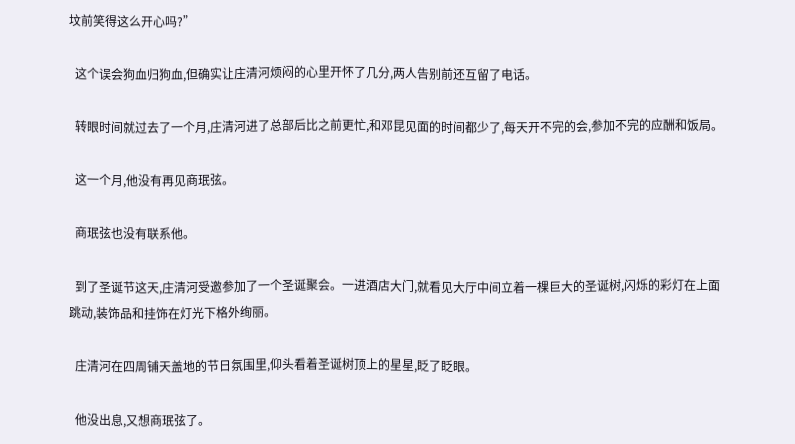坟前笑得这么开心吗?”

  这个误会狗血归狗血,但确实让庄清河烦闷的心里开怀了几分,两人告别前还互留了电话。

  转眼时间就过去了一个月,庄清河进了总部后比之前更忙,和邓昆见面的时间都少了,每天开不完的会,参加不完的应酬和饭局。

  这一个月,他没有再见商珉弦。

  商珉弦也没有联系他。

  到了圣诞节这天,庄清河受邀参加了一个圣诞聚会。一进酒店大门,就看见大厅中间立着一棵巨大的圣诞树,闪烁的彩灯在上面跳动,装饰品和挂饰在灯光下格外绚丽。

  庄清河在四周铺天盖地的节日氛围里,仰头看着圣诞树顶上的星星,眨了眨眼。

  他没出息,又想商珉弦了。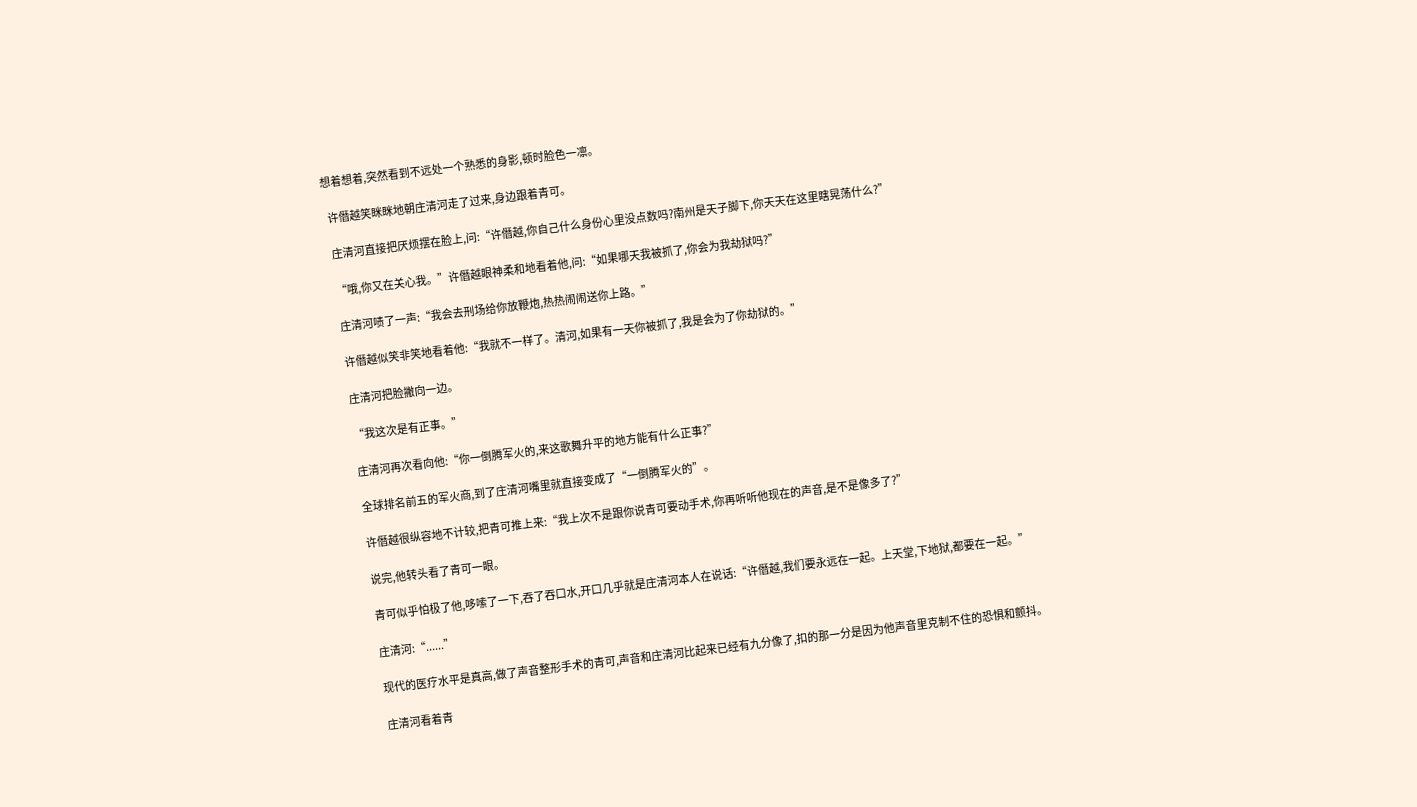想着想着,突然看到不远处一个熟悉的身影,顿时脸色一凛。

  许僭越笑眯眯地朝庄清河走了过来,身边跟着青可。

  庄清河直接把厌烦摆在脸上,问:“许僭越,你自己什么身份心里没点数吗?南州是天子脚下,你天天在这里瞎晃荡什么?”

  “哦,你又在关心我。”许僭越眼神柔和地看着他,问:“如果哪天我被抓了,你会为我劫狱吗?”

  庄清河啧了一声:“我会去刑场给你放鞭炮,热热闹闹送你上路。”

  许僭越似笑非笑地看着他:“我就不一样了。清河,如果有一天你被抓了,我是会为了你劫狱的。”

  庄清河把脸撇向一边。

  “我这次是有正事。”

  庄清河再次看向他:“你一倒腾军火的,来这歌舞升平的地方能有什么正事?”

  全球排名前五的军火商,到了庄清河嘴里就直接变成了“一倒腾军火的”。

  许僭越很纵容地不计较,把青可推上来:“我上次不是跟你说青可要动手术,你再听听他现在的声音,是不是像多了?”

  说完,他转头看了青可一眼。

  青可似乎怕极了他,哆嗦了一下,吞了吞口水,开口几乎就是庄清河本人在说话:“许僭越,我们要永远在一起。上天堂,下地狱,都要在一起。”

  庄清河:“......”

  现代的医疗水平是真高,做了声音整形手术的青可,声音和庄清河比起来已经有九分像了,扣的那一分是因为他声音里克制不住的恐惧和颤抖。

  庄清河看着青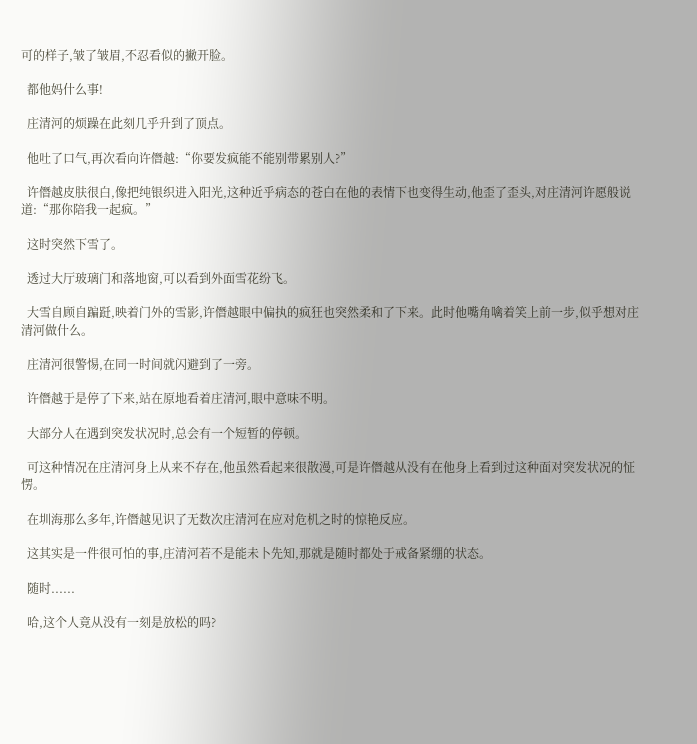可的样子,皱了皱眉,不忍看似的撇开脸。

  都他妈什么事!

  庄清河的烦躁在此刻几乎升到了顶点。

  他吐了口气,再次看向许僭越:“你要发疯能不能别带累别人?”

  许僭越皮肤很白,像把纯银织进入阳光,这种近乎病态的苍白在他的表情下也变得生动,他歪了歪头,对庄清河许愿般说道:“那你陪我一起疯。”

  这时突然下雪了。

  透过大厅玻璃门和落地窗,可以看到外面雪花纷飞。

  大雪自顾自蹁跹,映着门外的雪影,许僭越眼中偏执的疯狂也突然柔和了下来。此时他嘴角噙着笑上前一步,似乎想对庄清河做什么。

  庄清河很警惕,在同一时间就闪避到了一旁。

  许僭越于是停了下来,站在原地看着庄清河,眼中意味不明。

  大部分人在遇到突发状况时,总会有一个短暂的停顿。

  可这种情况在庄清河身上从来不存在,他虽然看起来很散漫,可是许僭越从没有在他身上看到过这种面对突发状况的怔愣。

  在圳海那么多年,许僭越见识了无数次庄清河在应对危机之时的惊艳反应。

  这其实是一件很可怕的事,庄清河若不是能未卜先知,那就是随时都处于戒备紧绷的状态。

  随时......

  哈,这个人竟从没有一刻是放松的吗?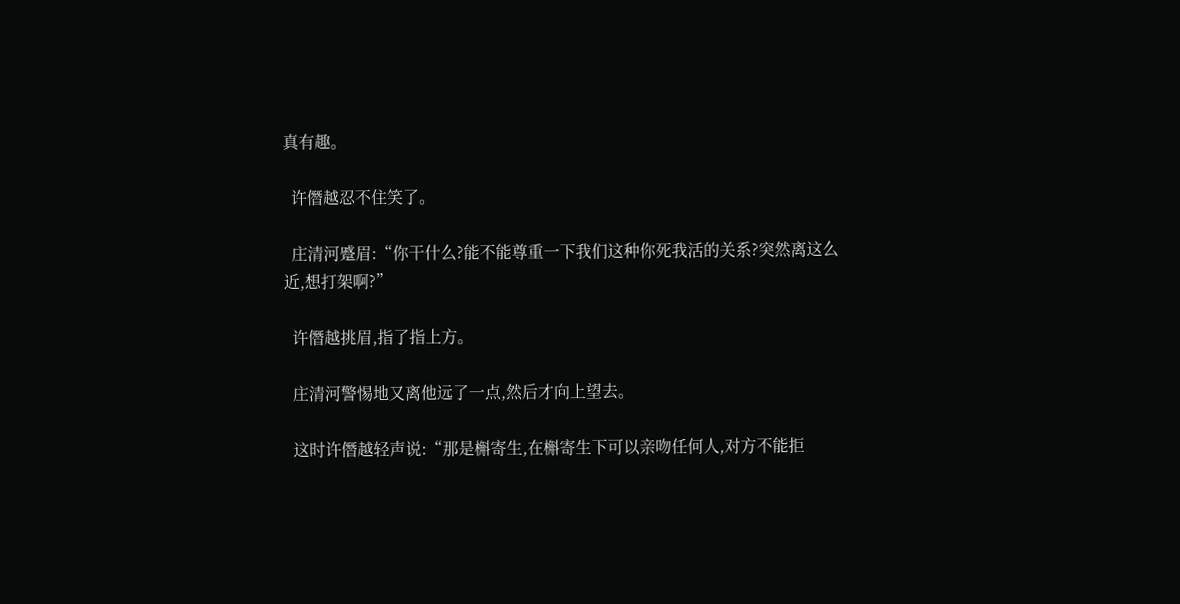真有趣。

  许僭越忍不住笑了。

  庄清河蹙眉:“你干什么?能不能尊重一下我们这种你死我活的关系?突然离这么近,想打架啊?”

  许僭越挑眉,指了指上方。

  庄清河警惕地又离他远了一点,然后才向上望去。

  这时许僭越轻声说:“那是槲寄生,在槲寄生下可以亲吻任何人,对方不能拒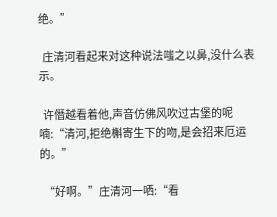绝。”

  庄清河看起来对这种说法嗤之以鼻,没什么表示。

  许僭越看着他,声音仿佛风吹过古堡的呢喃:“清河,拒绝槲寄生下的吻,是会招来厄运的。”

  “好啊。”庄清河一哂:“看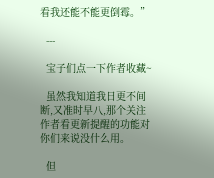看我还能不能更倒霉。”

  ---

  宝子们点一下作者收藏~

  虽然我知道我日更不间断,又准时早八,那个关注作者看更新提醒的功能对你们来说没什么用。

  但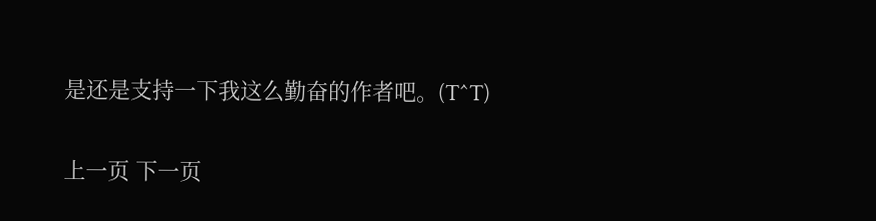是还是支持一下我这么勤奋的作者吧。(T^T)

上一页 下一页